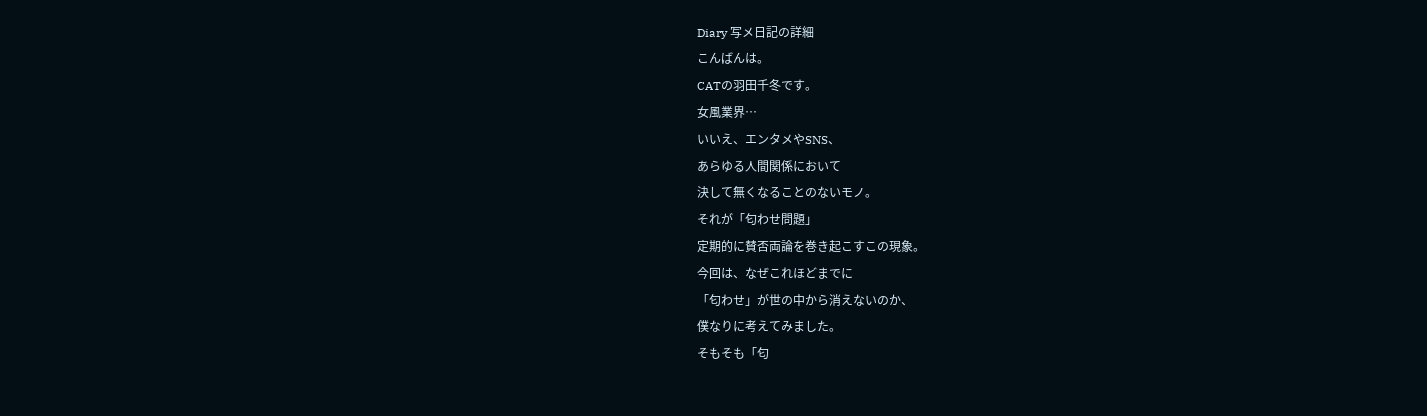Diary 写メ日記の詳細
こんばんは。
CATの羽田千冬です。
女風業界…
いいえ、エンタメやSNS、
あらゆる人間関係において
決して無くなることのないモノ。
それが「匂わせ問題」
定期的に賛否両論を巻き起こすこの現象。
今回は、なぜこれほどまでに
「匂わせ」が世の中から消えないのか、
僕なりに考えてみました。
そもそも「匂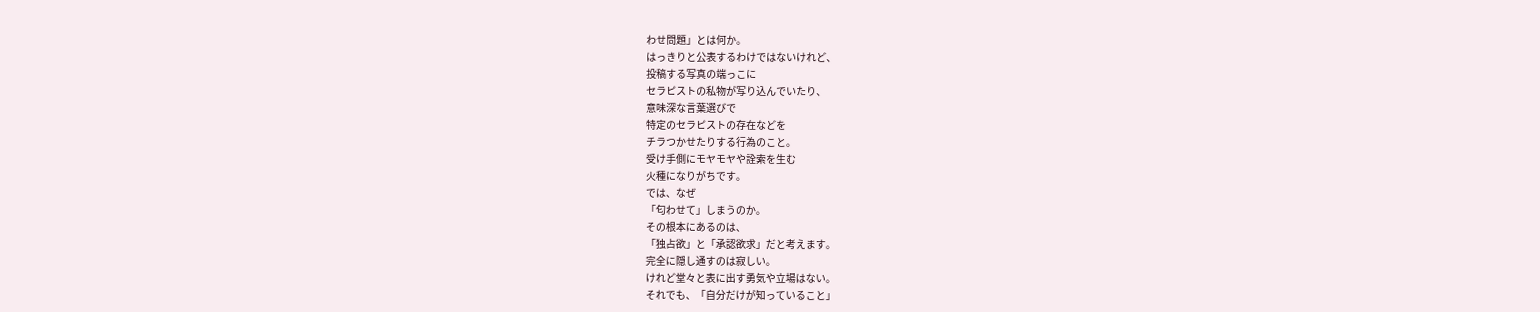わせ問題」とは何か。
はっきりと公表するわけではないけれど、
投稿する写真の端っこに
セラピストの私物が写り込んでいたり、
意味深な言葉選びで
特定のセラピストの存在などを
チラつかせたりする行為のこと。
受け手側にモヤモヤや詮索を生む
火種になりがちです。
では、なぜ
「匂わせて」しまうのか。
その根本にあるのは、
「独占欲」と「承認欲求」だと考えます。
完全に隠し通すのは寂しい。
けれど堂々と表に出す勇気や立場はない。
それでも、「自分だけが知っていること」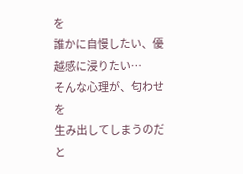を
誰かに自慢したい、優越感に浸りたい…
そんな心理が、匂わせを
生み出してしまうのだと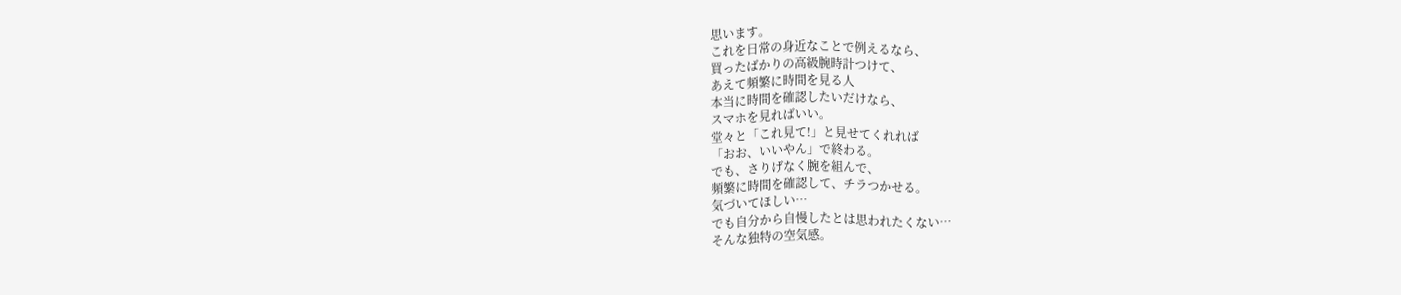思います。
これを日常の身近なことで例えるなら、
買ったばかりの高級腕時計つけて、
あえて頻繁に時間を見る人
本当に時間を確認したいだけなら、
スマホを見ればいい。
堂々と「これ見て!」と見せてくれれば
「おお、いいやん」で終わる。
でも、さりげなく腕を組んで、
頻繁に時間を確認して、チラつかせる。
気づいてほしい…
でも自分から自慢したとは思われたくない…
そんな独特の空気感。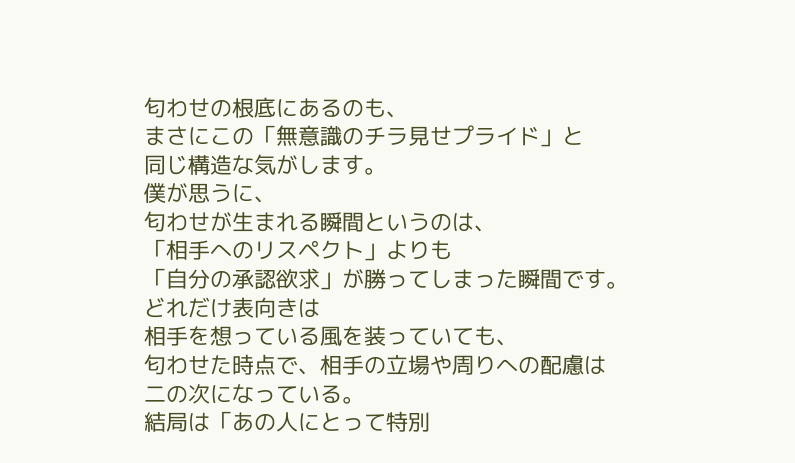匂わせの根底にあるのも、
まさにこの「無意識のチラ見せプライド」と
同じ構造な気がします。
僕が思うに、
匂わせが生まれる瞬間というのは、
「相手へのリスペクト」よりも
「自分の承認欲求」が勝ってしまった瞬間です。
どれだけ表向きは
相手を想っている風を装っていても、
匂わせた時点で、相手の立場や周りへの配慮は
二の次になっている。
結局は「あの人にとって特別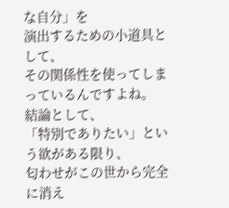な自分」を
演出するための小道具として、
その関係性を使ってしまっているんですよね。
結論として、
「特別でありたい」という欲がある限り、
匂わせがこの世から完全に消え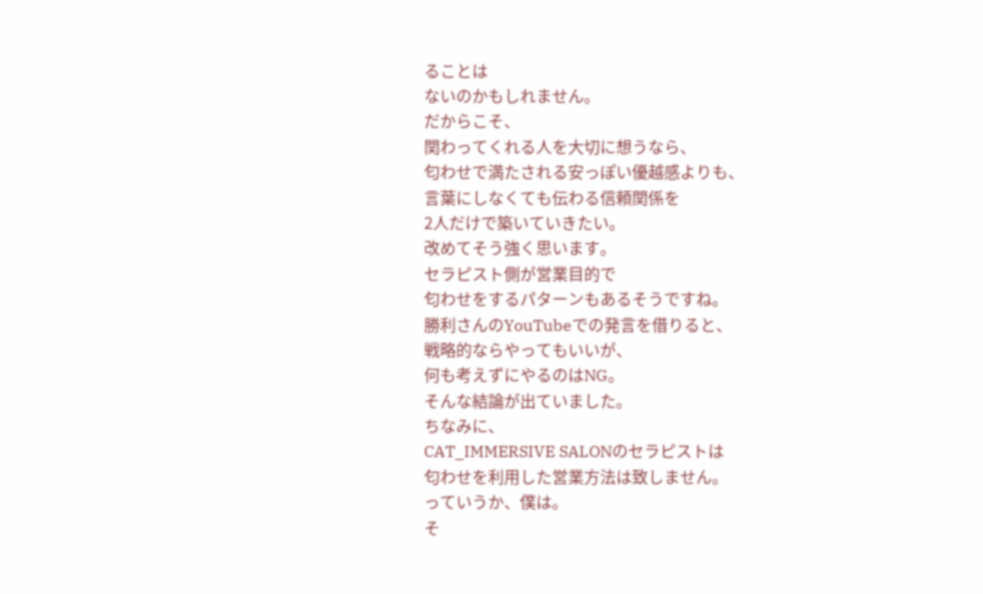ることは
ないのかもしれません。
だからこそ、
関わってくれる人を大切に想うなら、
匂わせで満たされる安っぽい優越感よりも、
言葉にしなくても伝わる信頼関係を
2人だけで築いていきたい。
改めてそう強く思います。
セラピスト側が営業目的で
匂わせをするパターンもあるそうですね。
勝利さんのYouTubeでの発言を借りると、
戦略的ならやってもいいが、
何も考えずにやるのはNG。
そんな結論が出ていました。
ちなみに、
CAT_IMMERSIVE SALONのセラピストは
匂わせを利用した営業方法は致しません。
っていうか、僕は。
そ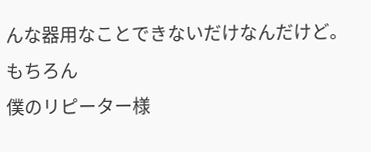んな器用なことできないだけなんだけど。
もちろん
僕のリピーター様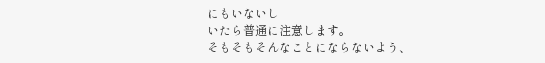にもいないし
いたら普通に注意します。
そもそもそんなことにならないよう、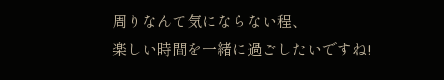周りなんて気にならない程、
楽しい時間を一緒に過ごしたいですね!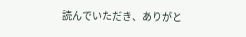読んでいただき、ありがと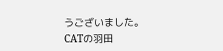うございました。
CATの羽田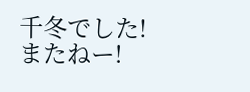千冬でした!
またねー!